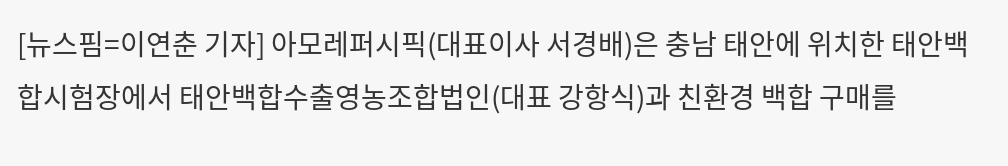[뉴스핌=이연춘 기자] 아모레퍼시픽(대표이사 서경배)은 충남 태안에 위치한 태안백합시험장에서 태안백합수출영농조합법인(대표 강항식)과 친환경 백합 구매를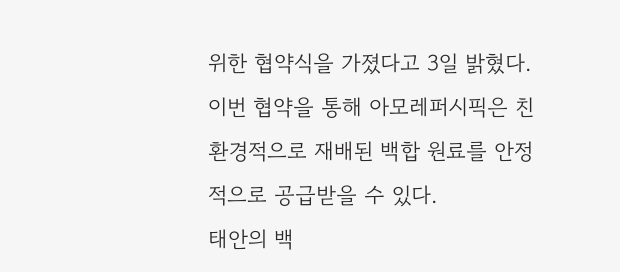위한 협약식을 가졌다고 3일 밝혔다.
이번 협약을 통해 아모레퍼시픽은 친환경적으로 재배된 백합 원료를 안정적으로 공급받을 수 있다.
태안의 백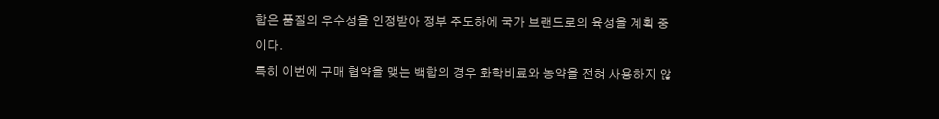합은 품질의 우수성을 인정받아 정부 주도하에 국가 브랜드로의 육성을 계획 중이다.
특히 이번에 구매 협약을 맺는 백합의 경우 화학비료와 농약을 전혀 사용하지 않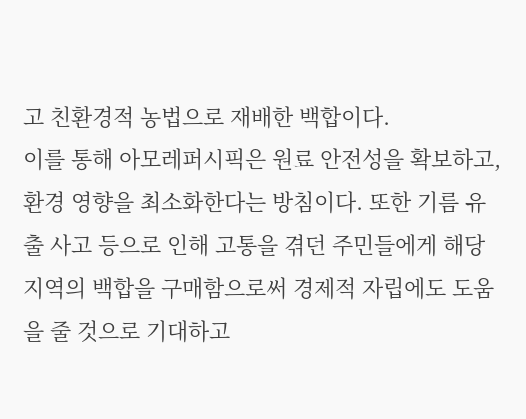고 친환경적 농법으로 재배한 백합이다.
이를 통해 아모레퍼시픽은 원료 안전성을 확보하고, 환경 영향을 최소화한다는 방침이다. 또한 기름 유출 사고 등으로 인해 고통을 겪던 주민들에게 해당 지역의 백합을 구매함으로써 경제적 자립에도 도움을 줄 것으로 기대하고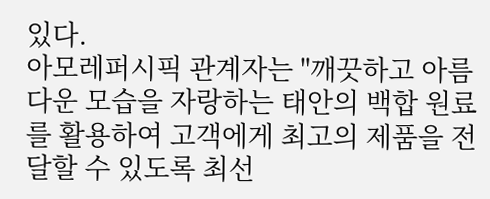있다.
아모레퍼시픽 관계자는 "깨끗하고 아름다운 모습을 자랑하는 태안의 백합 원료를 활용하여 고객에게 최고의 제품을 전달할 수 있도록 최선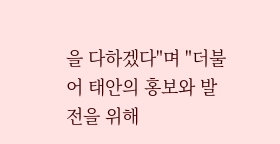을 다하겠다"며 "더불어 태안의 홍보와 발전을 위해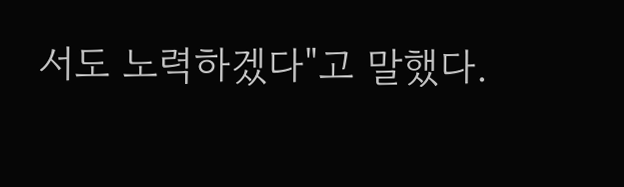서도 노력하겠다"고 말했다.